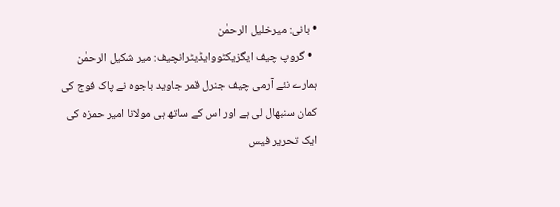• بانی: میرخلیل الرحمٰن
  • گروپ چیف ایگزیکٹووایڈیٹرانچیف: میر شکیل الرحمٰن
ہمارے نئے آرمی چیف جنرل قمر جاوید باجوہ نے پاک فوج کی کمان سنبھال لی ہے اور اس کے ساتھ ہی مولانا امیر حمزہ کی ایک تحریر فیس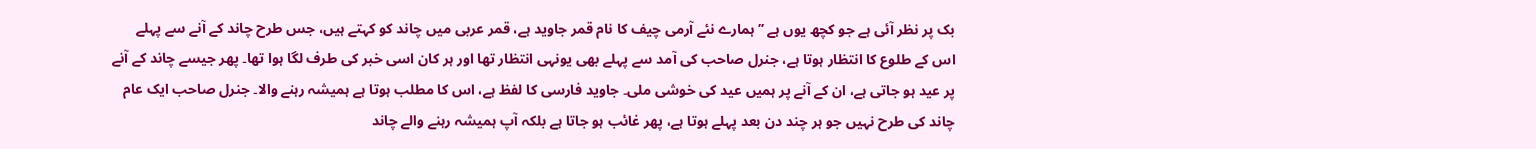بک پر نظر آئی ہے جو کچھ یوں ہے ’’ہمارے نئے آرمی چیف کا نام قمر جاوید ہے، قمر عربی میں چاند کو کہتے ہیں، جس طرح چاند کے آنے سے پہلے اس کے طلوع کا انتظار ہوتا ہے، جنرل صاحب کی آمد سے پہلے بھی یونہی انتظار تھا اور ہر کان اسی خبر کی طرف لگا ہوا تھا۔ پھر جیسے چاند کے آنے پر عید ہو جاتی ہے، ان کے آنے پر ہمیں عید کی خوشی ملی۔ جاوید فارسی کا لفظ ہے، اس کا مطلب ہوتا ہے ہمیشہ رہنے والا۔ جنرل صاحب ایک عام چاند کی طرح نہیں جو ہر چند دن بعد پہلے ہوتا ہے، پھر غائب ہو جاتا ہے بلکہ آپ ہمیشہ رہنے والے چاند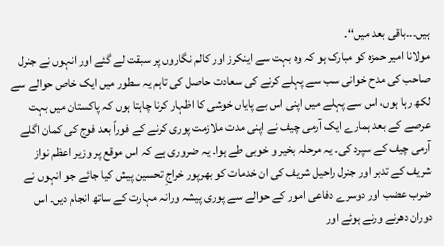ہیں۔۔۔باقی بعد میں‘‘۔
مولانا امیر حمزہ کو مبارک ہو کہ وہ بہت سے اینکرز اور کالم نگاروں پر سبقت لے گئے اور انہوں نے جنرل صاحب کی مدح خوانی سب سے پہلے کرنے کی سعادت حاصل کی تاہم یہ سطور میں ایک خاص حوالے سے لکھ رہا ہوں، اس سے پہلے میں اپنی اس بے پایاں خوشی کا اظہار کرنا چاہتا ہوں کہ پاکستان میں بہت عرصے کے بعد ہمارے ایک آرمی چیف نے اپنی مدت ملازمت پوری کرنے کے فوراً بعد فوج کی کمان اگلے آرمی چیف کے سپرد کی۔ یہ مرحلہ بخیر و خوبی طے ہوا۔ یہ ضروری ہے کہ اس موقع پر وزیر اعظم نواز شریف کے تدبر اور جنرل راحیل شریف کی ان خدمات کو بھرپور خراجِ تحسین پیش کیا جائے جو انہوں نے ضرب عضب اور دوسرے دفاعی امور کے حوالے سے پوری پیشہ ورانہ مہارت کے ساتھ انجام دیں۔ اس دوران دھرنے ورنے ہوئے اور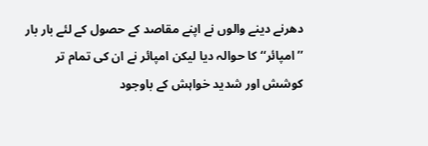دھرنے دینے والوں نے اپنے مقاصد کے حصول کے لئے بار بار ’’امپائر‘‘ کا حوالہ دیا لیکن امپائر نے ان کی تمام تر کوشش اور شدید خواہش کے باوجود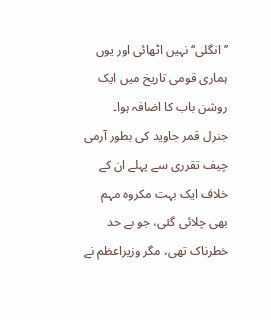’’انگلی‘‘ نہیں اٹھائی اور یوں ہماری قومی تاریخ میں ایک روشن باب کا اضافہ ہوا۔
جنرل قمر جاوید کی بطور آرمی چیف تقرری سے پہلے ان کے خلاف ایک بہت مکروہ مہم بھی چلائی گئی، جو بے حد خطرناک تھی، مگر وزیراعظم نے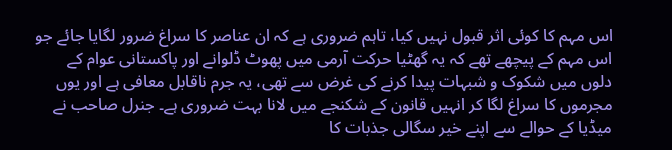اس مہم کا کوئی اثر قبول نہیں کیا، تاہم ضروری ہے کہ ان عناصر کا سراغ ضرور لگایا جائے جو اس مہم کے پیچھے تھے کہ یہ گھٹیا حرکت آرمی میں پھوٹ ڈلوانے اور پاکستانی عوام کے دلوں میں شکوک و شبہات پیدا کرنے کی غرض سے تھی، یہ جرم ناقابل معافی ہے اور یوں مجرموں کا سراغ لگا کر انہیں قانون کے شکنجے میں لانا بہت ضروری ہے۔ جنرل صاحب نے میڈیا کے حوالے سے اپنے خیر سگالی جذبات کا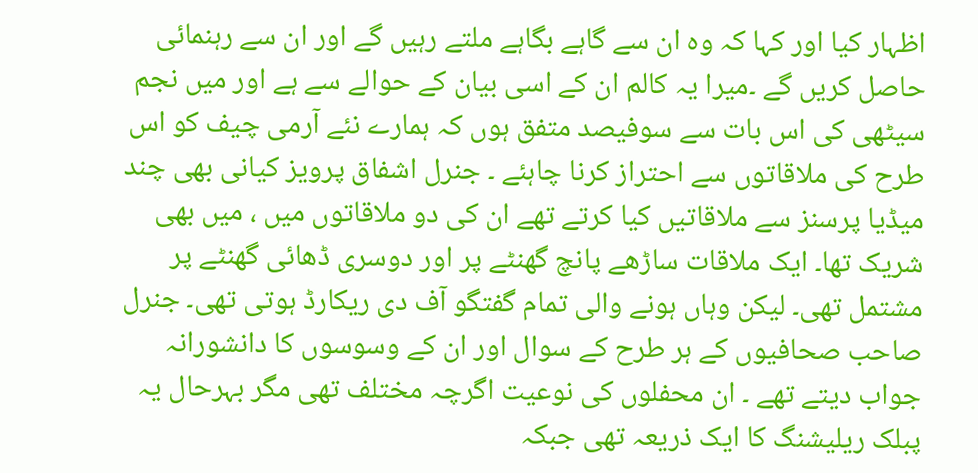اظہار کیا اور کہا کہ وہ ان سے گاہے بگاہے ملتے رہیں گے اور ان سے رہنمائی حاصل کریں گے ۔میرا یہ کالم ان کے اسی بیان کے حوالے سے ہے اور میں نجم سیٹھی کی اس بات سے سوفیصد متفق ہوں کہ ہمارے نئے آرمی چیف کو اس طرح کی ملاقاتوں سے احتراز کرنا چاہئے ۔ جنرل اشفاق پرویز کیانی بھی چند میڈیا پرسنز سے ملاقاتیں کیا کرتے تھے ان کی دو ملاقاتوں میں ، میں بھی شریک تھا۔ ایک ملاقات ساڑھے پانچ گھنٹے پر اور دوسری ڈھائی گھنٹے پر مشتمل تھی۔ لیکن وہاں ہونے والی تمام گفتگو آف دی ریکارڈ ہوتی تھی۔ جنرل صاحب صحافیوں کے ہر طرح کے سوال اور ان کے وسوسوں کا دانشورانہ جواب دیتے تھے ۔ ان محفلوں کی نوعیت اگرچہ مختلف تھی مگر بہرحال یہ پبلک ریلیشنگ کا ایک ذریعہ تھی جبکہ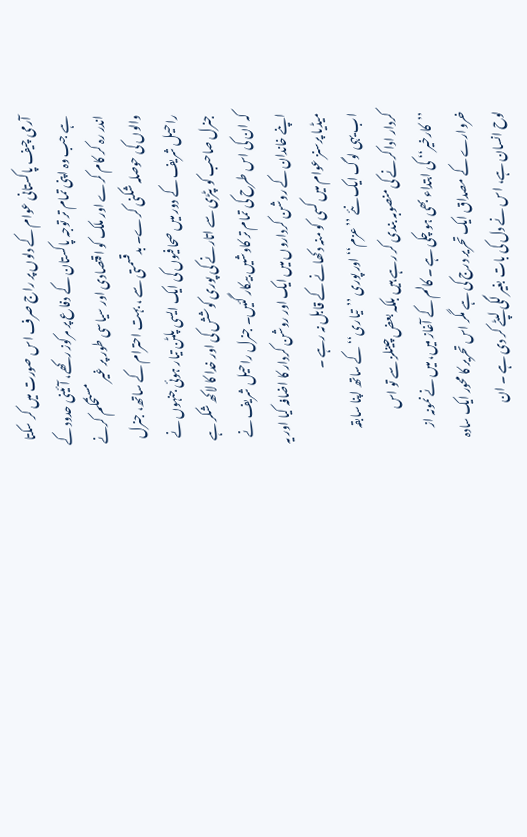آرمی چیف پاکستانی عوام کے دلوں پر راج صرف اس صورت میں کر سکتا ہے جب وہ اپنی تمام تر توجہ پاکستان کے دفاع پر مرکوز رکھے، آئینی حدود کے اندر رہ کر کام کرے اور ملک کو اقتصادی اور سیاسی طور پر غیر مستحکم کرنے والوں کی حوصلہ شکنی کرے۔ بدقسمتی سے ، بہت احترام کے ساتھ، جنرل راحیل شریف کے دور میں صحافیوں کی ایک ایسی پلٹن تیار ہوئی جنہوں نے جنرل صاحب کو پٹڑی سے اتارنے کی پوری کوشش کی اور خدا کا لاکھ شکر ہے کہ ان کی اس طرح کی تمام تر کاوشیں بیکار گئیں۔ جنرل راحیل شریف نے اپنے خاندان کے روشن کرداروں میں ایک اور روشن کردار کا اضافہ کیا اور یہ میڈیا پرسنز عوام میں کسی کو منہ دکھانے کے قابل نہ رہے ۔
اب یہی لوگ ایک نئے ’’عزم‘‘ اور پوری ’’تیاری‘‘ کے ساتھ اپنا سابقہ کردار ادا کرنے کی منصوبہ بندی کر رہے ہیں بلکہ بعض چینلز سے تو اس ’’کارخیر‘‘ کی ابتداء بھی ہو چکی ہے ۔ کالم کے آغاز میں، میں نے نمونہ از خروارے کے مصداق ایک تحریر درج کی ہے مگر اس تحریر کا محور ایک سادہ لوح انسان ہے، اس نے دل کی بات بغیر لگی لپٹے کر دی ہے ۔ ان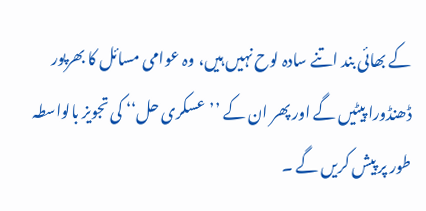کے بھائی بند اتنے سادہ لوح نہیں ہیں، وہ عوامی مسائل کا بھرپور ڈھنڈورا پیٹیں گے اور پھر ان کے ’’عسکری حل‘‘ کی تجویز بالواسطہ طور پر پیش کریں گے ۔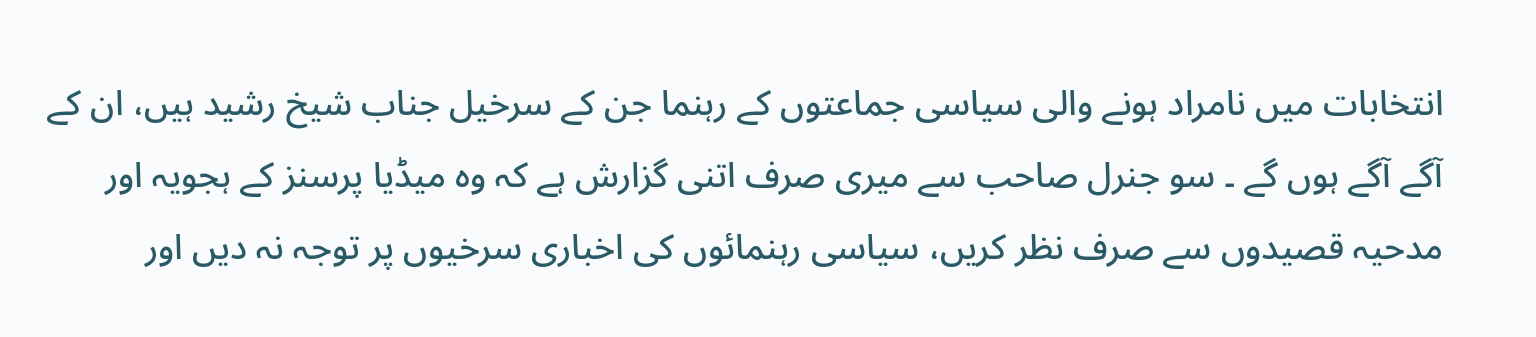انتخابات میں نامراد ہونے والی سیاسی جماعتوں کے رہنما جن کے سرخیل جناب شیخ رشید ہیں، ان کے آگے آگے ہوں گے ۔ سو جنرل صاحب سے میری صرف اتنی گزارش ہے کہ وہ میڈیا پرسنز کے ہجویہ اور مدحیہ قصیدوں سے صرف نظر کریں، سیاسی رہنمائوں کی اخباری سرخیوں پر توجہ نہ دیں اور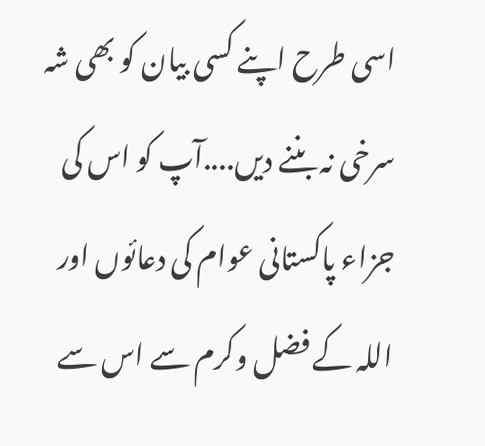اسی طرح اپنے کسی بیان کو بھی شہ سرخی نہ بننے دیں....آپ کو اس کی جزاء پاکستانی عوام کی دعائوں اور اللہ کے فضل وکرم سے اس سے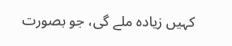کہیں زیادہ ملے گی، جو بصورت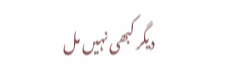دیگر کبھی نہیں مل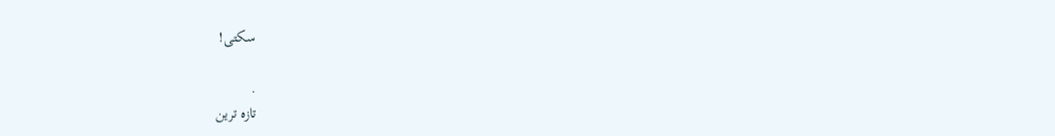سکتی!

.
تازہ ترین